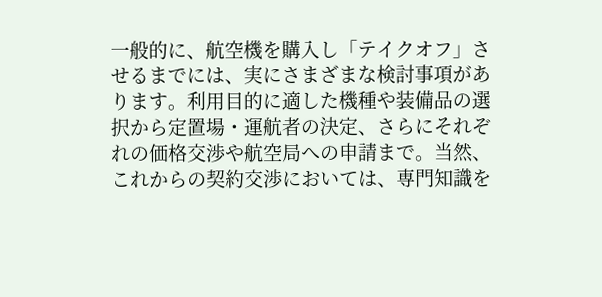一般的に、航空機を購入し「テイクオフ」させるまでには、実にさまざまな検討事項があります。利用目的に適した機種や装備品の選択から定置場・運航者の決定、さらにそれぞれの価格交渉や航空局への申請まで。当然、これからの契約交渉においては、専門知識を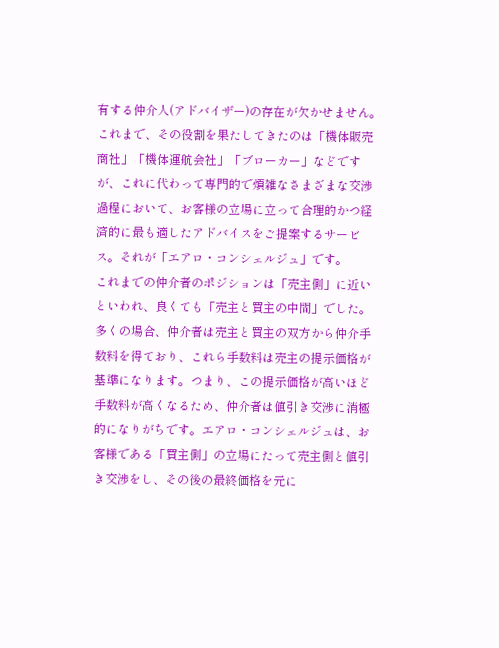有する仲介人(アドバイザー)の存在が欠かせません。これまで、その役割を果たしてきたのは「機体販売商社」「機体運航会社」「ブローカー」などですが、これに代わって専門的で煩雑なさまざまな交渉過程において、お客様の立場に立って合理的かつ経済的に最も適したアドバイスをご提案するサービス。それが「エアロ・コンシェルジュ」です。
これまでの仲介者のポジションは「売主側」に近いといわれ、良くても「売主と買主の中間」でした。多くの場合、仲介者は売主と買主の双方から仲介手数料を得ており、これら手数料は売主の提示価格が基準になります。つまり、この提示価格が高いほど手数料が高くなるため、仲介者は値引き交渉に消極的になりがちです。エアロ・コンシェルジュは、お客様である「買主側」の立場にたって売主側と値引き交渉をし、その後の最終価格を元に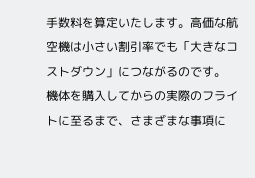手数料を算定いたします。高価な航空機は小さい割引率でも「大きなコストダウン」につながるのです。
機体を購入してからの実際のフライトに至るまで、さまざまな事項に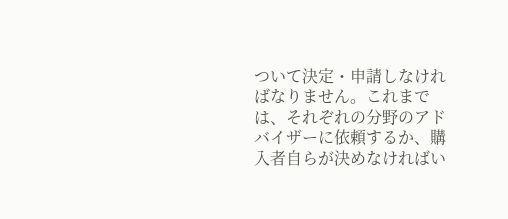ついて決定・申請しなければなりません。これまでは、それぞれの分野のアドバイザーに依頼するか、購入者自らが決めなければい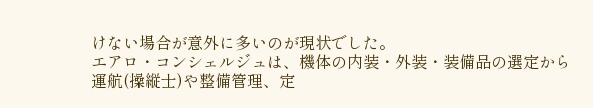けない場合が意外に多いのが現状でした。
エアロ・コンシェルジュは、機体の内装・外装・装備品の選定から運航(操縦士)や整備管理、定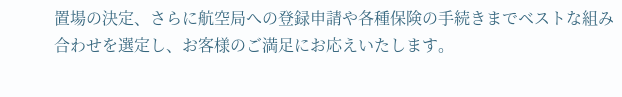置場の決定、さらに航空局への登録申請や各種保険の手続きまでベストな組み合わせを選定し、お客様のご満足にお応えいたします。